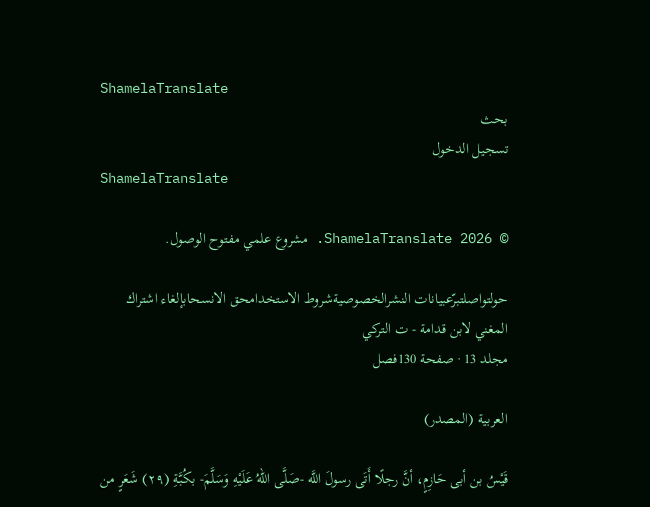ShamelaTranslate
بحث
تسجيل الدخول
ShamelaTranslate

© 2026 ShamelaTranslate. مشروع علمي مفتوح الوصول.

حولتواصلتبرّعبيانات النشرالخصوصيةشروط الاستخدامحق الانسحابإلغاء اشتراك
المغني لابن قدامة - ت التركي
مجلد 13 · صفحة 130فصل

العربية (المصدر)

قَيْسُ بن أبى حَازِمٍ، أنَّ رجلًا أَتَى رسولَ اللَّه -صَلَّى اللهُ عَلَيْهِ وَسَلَّمَ- بكُبَّةِ (٢٩) شَعَرٍ من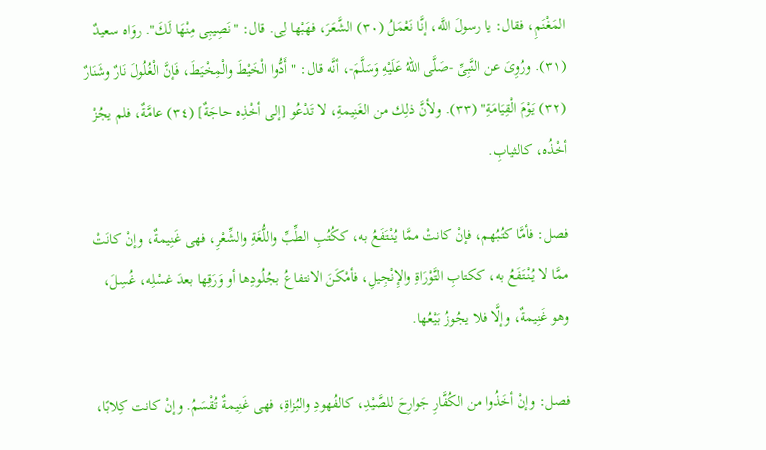المَغْنَمِ، فقال: يا رسولَ اللَّه، إنَّا نَعْمَلُ (٣٠) الشَّعَرَ، فهَبْها لِى. قال: "نَصِيبِى مِنْهَا لَكَ". روَاه سعيدٌ (٣١). ورُوِىَ عن النَّبِىِّ -صَلَّى اللهُ عَلَيْهِ وَسَلَّمَ-، أنَّه قال: "أَدُّوا الْخَيْطَ والْمِخْيَطَ، فَإنَّ الْغُلُولَ نَارٌ وشَنَارٌ (٣٢) يَوْمَ الْقِيَامَةِ" (٣٣). ولأنَّ ذلِك من الغَنِيمةِ، لا تَدْعُو [إلى أخْذِه حاجَةٌ] (٣٤) عامَّةٌ، فلم يجُزْ أخْذُه، كالثيابِ.

فصل: فأمَّا كتُبُهم، فإنْ كانتْ ممَّا يُنْتَفَعُ به، ككُتُبِ الطِّبِّ واللُّغَةِ والشِّعْرِ، فهى غَنِيمةٌ، وإنْ كانَتْ ممَّا لا يُنْتَفَعُ به، ككتابِ التَّوْرَاةِ والإِنْجِيلِ، فأمْكَنَ الانتفاعُ بجُلُودِها أو وَرَقِها بعدَ غسْلِه، غُسِلَ، وهو غَنِيمةٌ، وإلَّا فلا يجُوزُ بَيْعُها.

فصل: وإنْ أخَذُوا من الكُفَّارِ جَوارِحَ للصَّيْدِ، كالفُهودِ والبُزاةِ، فهى غَنِيمةٌ تُقْسَمُ. وإنْ كانت كِلابًا،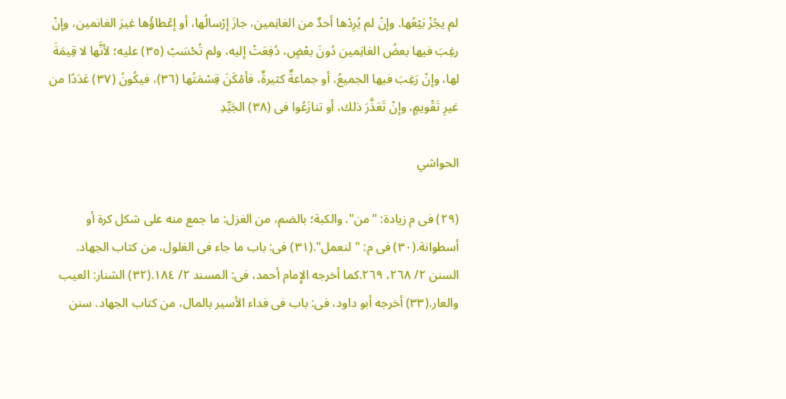لم يجُزْ بَيْعُها. وإنْ لم يُرِدْها أحدٌ من الغانِمين، جازَ إرْسالُها، أو إعْطاؤُها غيرَ الغانمين، وإنْ رغِبَ فيها بعضُ الغانِمين دُونَ بعْضٍ، دُفِعَتْ إليه، ولم تُحْسَبْ (٣٥) عليه؛ لأنَّها لا قِيمَةَ لها، وإنْ رَغِبَ فيها الجميعُ، أو جماعةٌ كثيرةٌ، فأمْكَنَ قِسْمَتُها (٣٦)، فيكُونُ (٣٧) عَدَدًا من غيرِ تَقْويمٍ، وإنْ تَعَذَّرَ ذلك، أو تنازَعُوا فى (٣٨) الجَيِّدِ

الحواشي

(٢٩) فى م زيادة: "من". والكبة؛ بالضم، من الغزل: ما جمع منه على شكل كرة أو أسطوانة.(٣٠) فى م: "لنعمل".(٣١) فى: باب ما جاء فى الغلول، من كتاب الجهاد. السنن ٢/ ٢٦٨، ٢٦٩.كما أخرجه الإِمام أحمد، فى: المسند ٢/ ١٨٤.(٣٢) الشنار: العيب والعار.(٣٣) أخرجه أبو داود، فى: باب فى فداء الأسير بالمال، من كتاب الجهاد. سنن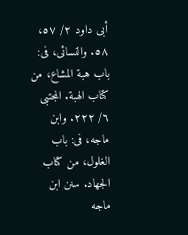أبى داود ٢/ ٥٧، ٥٨. والنسائى، فى: باب هبة المشاع، من كتاب الهبة. المجتبى ٦/ ٢٢٢. وابن ماجه، فى: باب الغلول، من كتاب الجهاد. سنن ابن ماجه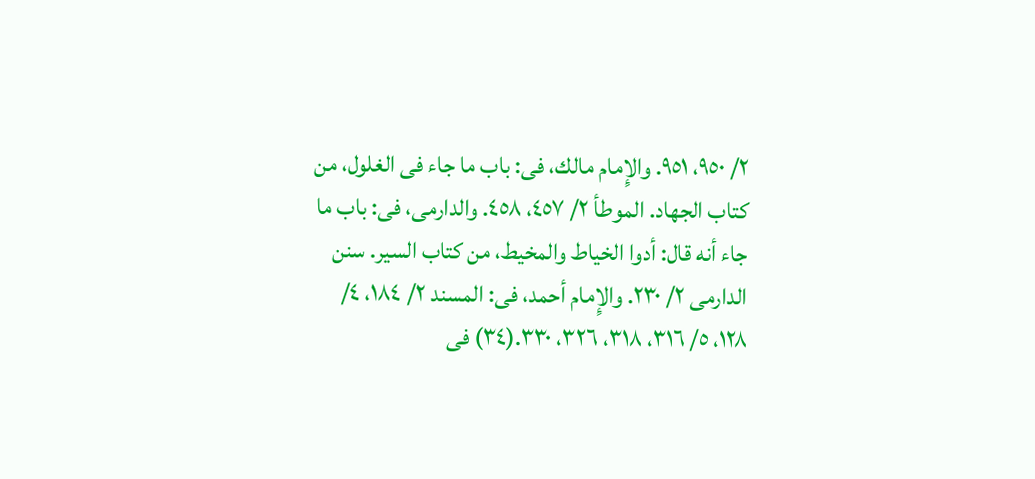٢/ ٩٥٠، ٩٥١. والإِمام مالك، فى: باب ما جاء فى الغلول، من كتاب الجهاد. الموطأ ٢/ ٤٥٧، ٤٥٨. والدارمى، فى: باب ما جاء أنه قال: أدوا الخياط والمخيط، من كتاب السير. سنن الدارمى ٢/ ٢٣٠. والإِمام أحمد، فى: المسند ٢/ ١٨٤، ٤/ ١٢٨، ٥/ ٣١٦، ٣١٨، ٣٢٦، ٣٣٠.(٣٤) فى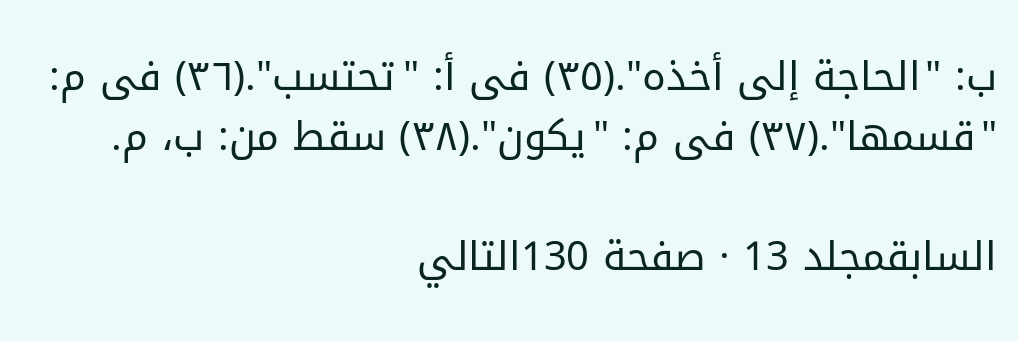ب: "الحاجة إلى أخذه".(٣٥) فى أ: "تحتسب".(٣٦) فى م: "قسمها".(٣٧) فى م: "يكون".(٣٨) سقط من: ب، م.

السابقمجلد 13 · صفحة 130التالي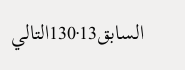السابق13·130التالي